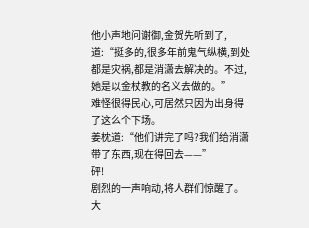他小声地问谢御,金贺先听到了,道:“挺多的,很多年前鬼气纵横,到处都是灾祸,都是消潇去解决的。不过,她是以金杖教的名义去做的。”
难怪很得民心,可居然只因为出身得了这么个下场。
姜枕道:“他们讲完了吗?我们给消潇带了东西,现在得回去——”
砰!
剧烈的一声响动,将人群们惊醒了。大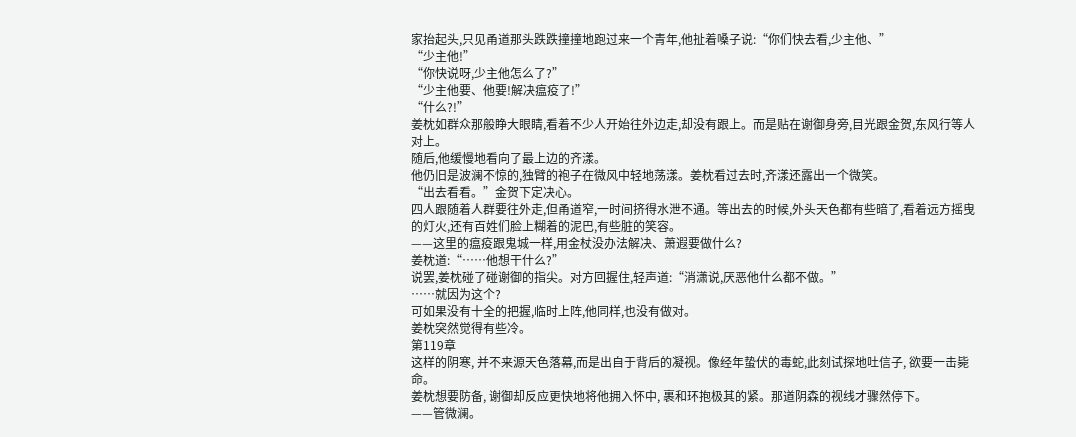家抬起头,只见甬道那头跌跌撞撞地跑过来一个青年,他扯着嗓子说:“你们快去看,少主他、”
“少主他!”
“你快说呀,少主他怎么了?”
“少主他要、他要!解决瘟疫了!”
“什么?!”
姜枕如群众那般睁大眼睛,看着不少人开始往外边走,却没有跟上。而是贴在谢御身旁,目光跟金贺,东风行等人对上。
随后,他缓慢地看向了最上边的齐漾。
他仍旧是波澜不惊的,独臂的袍子在微风中轻地荡漾。姜枕看过去时,齐漾还露出一个微笑。
“出去看看。”金贺下定决心。
四人跟随着人群要往外走,但甬道窄,一时间挤得水泄不通。等出去的时候,外头天色都有些暗了,看着远方摇曳的灯火,还有百姓们脸上糊着的泥巴,有些脏的笑容。
——这里的瘟疫跟鬼城一样,用金杖没办法解决、萧遐要做什么?
姜枕道:“……他想干什么?”
说罢,姜枕碰了碰谢御的指尖。对方回握住,轻声道:“消潇说,厌恶他什么都不做。”
……就因为这个?
可如果没有十全的把握,临时上阵,他同样,也没有做对。
姜枕突然觉得有些冷。
第119章
这样的阴寒, 并不来源天色落幕,而是出自于背后的凝视。像经年蛰伏的毒蛇,此刻试探地吐信子, 欲要一击毙命。
姜枕想要防备, 谢御却反应更快地将他拥入怀中, 裹和环抱极其的紧。那道阴森的视线才骤然停下。
——管微澜。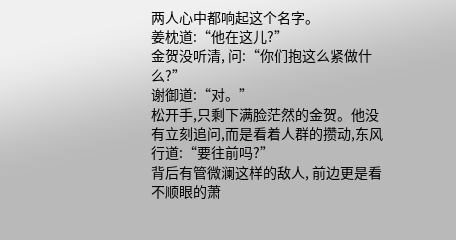两人心中都响起这个名字。
姜枕道:“他在这儿?”
金贺没听清, 问:“你们抱这么紧做什么?”
谢御道:“对。”
松开手,只剩下满脸茫然的金贺。他没有立刻追问,而是看着人群的攒动,东风行道:“要往前吗?”
背后有管微澜这样的敌人, 前边更是看不顺眼的萧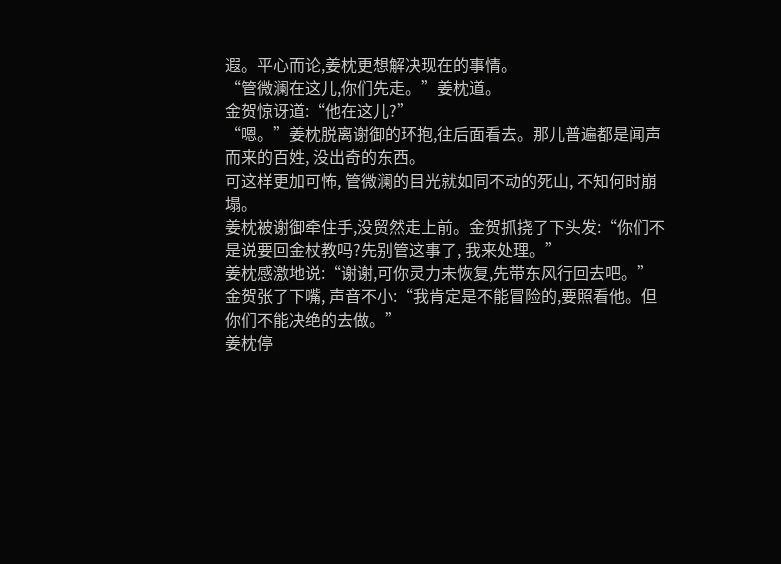遐。平心而论,姜枕更想解决现在的事情。
“管微澜在这儿,你们先走。”姜枕道。
金贺惊讶道:“他在这儿?”
“嗯。”姜枕脱离谢御的环抱,往后面看去。那儿普遍都是闻声而来的百姓, 没出奇的东西。
可这样更加可怖, 管微澜的目光就如同不动的死山, 不知何时崩塌。
姜枕被谢御牵住手,没贸然走上前。金贺抓挠了下头发:“你们不是说要回金杖教吗?先别管这事了, 我来处理。”
姜枕感激地说:“谢谢,可你灵力未恢复,先带东风行回去吧。”
金贺张了下嘴, 声音不小:“我肯定是不能冒险的,要照看他。但你们不能决绝的去做。”
姜枕停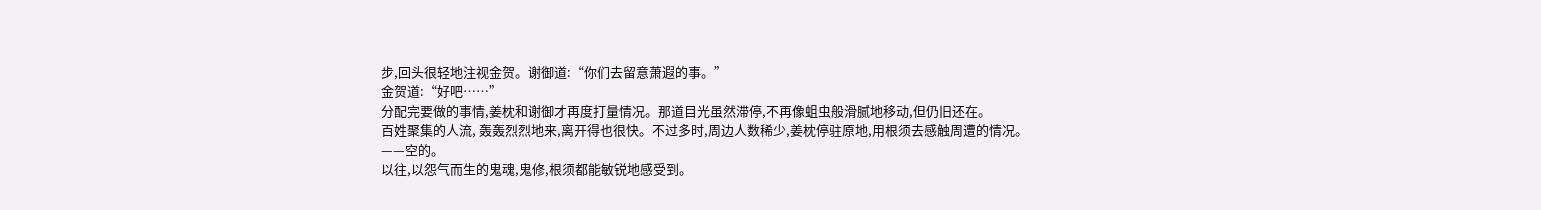步,回头很轻地注视金贺。谢御道:“你们去留意萧遐的事。”
金贺道:“好吧……”
分配完要做的事情,姜枕和谢御才再度打量情况。那道目光虽然滞停,不再像蛆虫般滑腻地移动,但仍旧还在。
百姓聚集的人流, 轰轰烈烈地来,离开得也很快。不过多时,周边人数稀少,姜枕停驻原地,用根须去感触周遭的情况。
——空的。
以往,以怨气而生的鬼魂,鬼修,根须都能敏锐地感受到。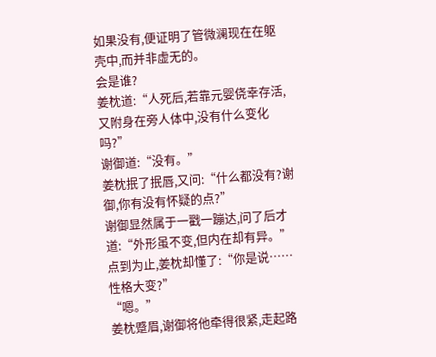如果没有,便证明了管微澜现在在躯壳中,而并非虚无的。
会是谁?
姜枕道:“人死后,若靠元婴侥幸存活,又附身在旁人体中,没有什么变化吗?”
谢御道:“没有。”
姜枕抿了抿唇,又问:“什么都没有?谢御,你有没有怀疑的点?”
谢御显然属于一戳一蹦达,问了后才道:“外形虽不变,但内在却有异。”
点到为止,姜枕却懂了:“你是说……性格大变?”
“嗯。”
姜枕蹙眉,谢御将他牵得很紧,走起路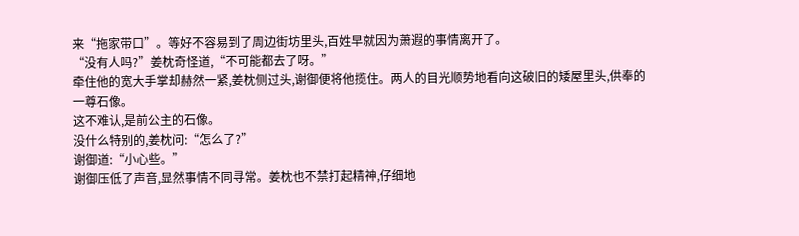来“拖家带口”。等好不容易到了周边街坊里头,百姓早就因为萧遐的事情离开了。
“没有人吗?”姜枕奇怪道,“不可能都去了呀。”
牵住他的宽大手掌却赫然一紧,姜枕侧过头,谢御便将他揽住。两人的目光顺势地看向这破旧的矮屋里头,供奉的一尊石像。
这不难认,是前公主的石像。
没什么特别的,姜枕问:“怎么了?”
谢御道:“小心些。”
谢御压低了声音,显然事情不同寻常。姜枕也不禁打起精神,仔细地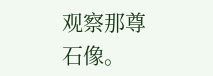观察那尊石像。